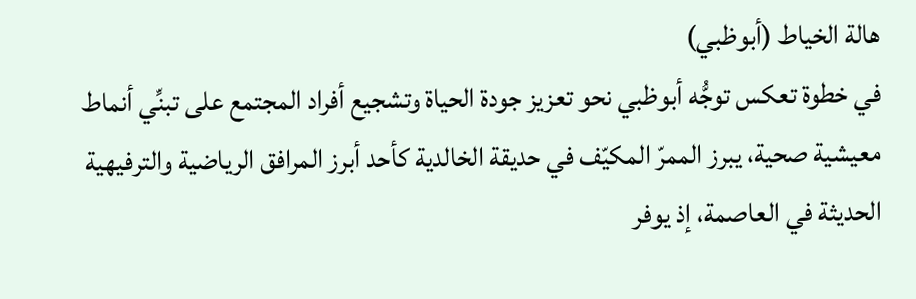هالة الخياط (أبوظبي)
في خطوة تعكس توجُّه أبوظبي نحو تعزيز جودة الحياة وتشجيع أفراد المجتمع على تبنِّي أنماط معيشية صحية، يبرز الممرّ المكيّف في حديقة الخالدية كأحد أبرز المرافق الرياضية والترفيهية الحديثة في العاصمة، إذ يوفر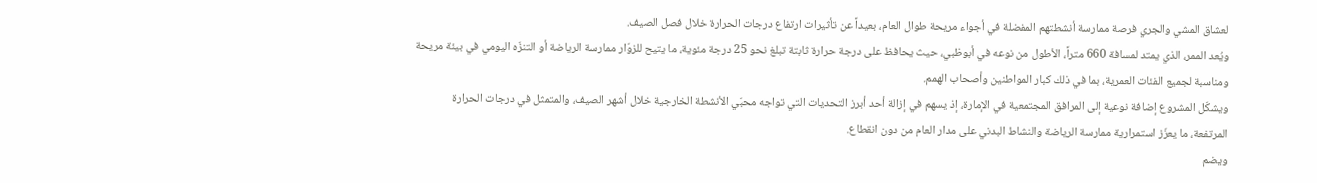لعشاق المشي والجري فرصة ممارسة أنشطتهم المفضلة في أجواء مريحة طوال العام، بعيداً عن تأثيرات ارتفاع درجات الحرارة خلال فصل الصيف.
ويُعد الممر، الذي يمتد لمسافة 660 متراً، الأطول من نوعه في أبوظبي، حيث يحافظ على درجة حرارة ثابتة تبلغ نحو 25 درجة مئوية، ما يتيح للزوّار ممارسة الرياضة أو التنزّه اليومي في بيئة مريحة ومناسبة لجميع الفئات العمرية، بما في ذلك كبار المواطنين وأصحاب الهمم.
ويشكّل المشروع إضافة نوعية إلى المرافق المجتمعية في الإمارة، إذ يسهم في إزالة أحد أبرز التحديات التي تواجه محبّي الأنشطة الخارجية خلال أشهر الصيف، والمتمثل في درجات الحرارة المرتفعة، ما يعزّز استمرارية ممارسة الرياضة والنشاط البدني على مدار العام من دون انقطاع.
ويضم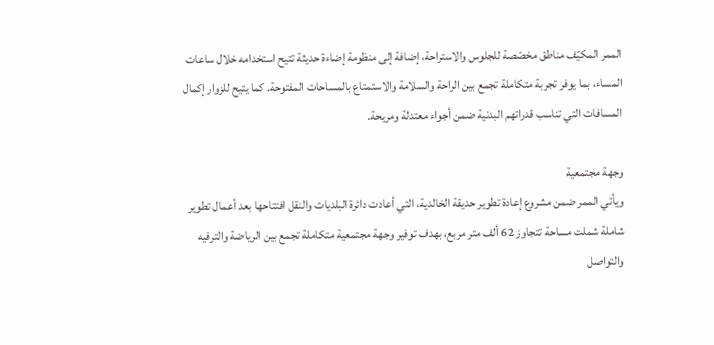الممر المكيّف مناطق مخصّصة للجلوس والاستراحة، إضافة إلى منظومة إضاءة حديثة تتيح استخدامه خلال ساعات المساء، بما يوفر تجربة متكاملة تجمع بين الراحة والسلامة والاستمتاع بالمساحات المفتوحة. كما يتيح للزوار إكمال المسافات التي تناسب قدراتهم البدنية ضمن أجواء معتدلة ومريحة.

وجهة مجتمعية
ويأتي الممر ضمن مشروع إعادة تطوير حديقة الخالدية، التي أعادت دائرة البلديات والنقل افتتاحها بعد أعمال تطوير شاملة شملت مساحة تتجاوز 62 ألف متر مربع، بهدف توفير وجهة مجتمعية متكاملة تجمع بين الرياضة والترفيه والتواصل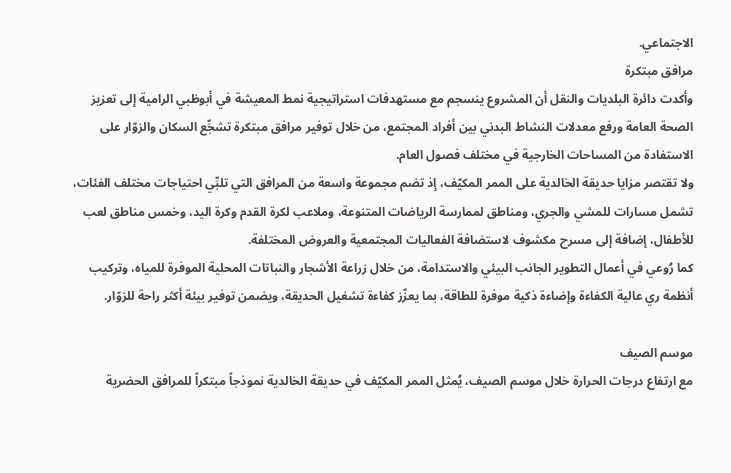الاجتماعي.
مرافق مبتكرة
وأكدت دائرة البلديات والنقل أن المشروع ينسجم مع مستهدفات استراتيجية نمط المعيشة في أبوظبي الرامية إلى تعزيز الصحة العامة ورفع معدلات النشاط البدني بين أفراد المجتمع، من خلال توفير مرافق مبتكرة تشجِّع السكان والزوّار على الاستفادة من المساحات الخارجية في مختلف فصول العام.
ولا تقتصر مزايا حديقة الخالدية على الممر المكيّف، إذ تضم مجموعة واسعة من المرافق التي تلبِّي احتياجات مختلف الفئات، تشمل مسارات للمشي والجري، ومناطق لممارسة الرياضات المتنوعة، وملاعب لكرة القدم وكرة اليد، وخمس مناطق لعب للأطفال، إضافة إلى مسرح مكشوف لاستضافة الفعاليات المجتمعية والعروض المختلفة.
كما رُوعي في أعمال التطوير الجانب البيئي والاستدامة، من خلال زراعة الأشجار والنباتات المحلية الموفرة للمياه، وتركيب أنظمة ري عالية الكفاءة وإضاءة ذكية موفرة للطاقة، بما يعزّز كفاءة تشغيل الحديقة، ويضمن توفير بيئة أكثر راحة للزوّار.

موسم الصيف
مع ارتفاع درجات الحرارة خلال موسم الصيف، يُمثل الممر المكيّف في حديقة الخالدية نموذجاً مبتكراً للمرافق الحضرية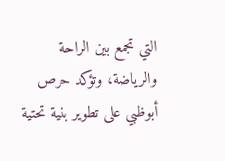التي تجمع بين الراحة والرياضة، وتؤكد حرص أبوظبي على تطوير بنية تحتية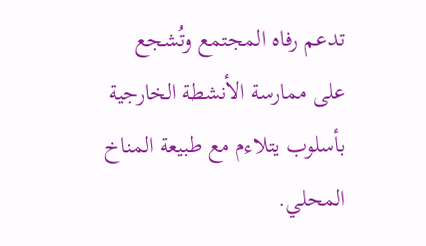تدعم رفاه المجتمع وتُشجع على ممارسة الأنشطة الخارجية بأسلوب يتلاءم مع طبيعة المناخ المحلي.